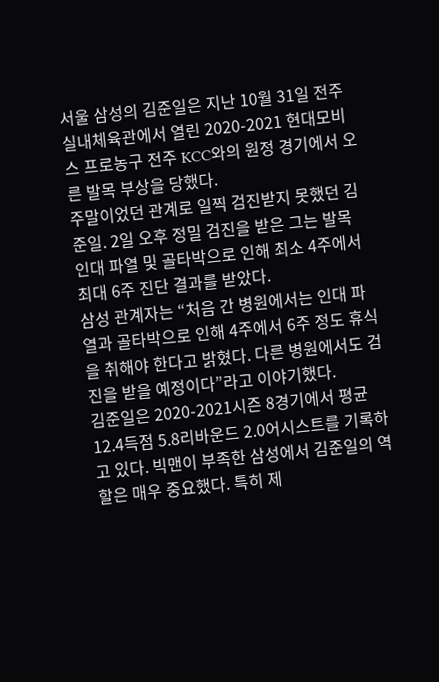서울 삼성의 김준일은 지난 10월 31일 전주실내체육관에서 열린 2020-2021 현대모비스 프로농구 전주 KCC와의 원정 경기에서 오른 발목 부상을 당했다.
주말이었던 관계로 일찍 검진받지 못했던 김준일. 2일 오후 정밀 검진을 받은 그는 발목 인대 파열 및 골타박으로 인해 최소 4주에서 최대 6주 진단 결과를 받았다.
삼성 관계자는 “처음 간 병원에서는 인대 파열과 골타박으로 인해 4주에서 6주 정도 휴식을 취해야 한다고 밝혔다. 다른 병원에서도 검진을 받을 예정이다”라고 이야기했다.
김준일은 2020-2021시즌 8경기에서 평균 12.4득점 5.8리바운드 2.0어시스트를 기록하고 있다. 빅맨이 부족한 삼성에서 김준일의 역할은 매우 중요했다. 특히 제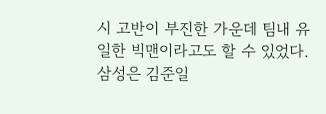시 고반이 부진한 가운데 팀내 유일한 빅맨이라고도 할 수 있었다.
삼성은 김준일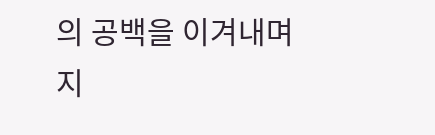의 공백을 이겨내며 지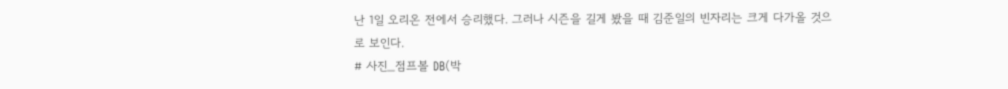난 1일 오리온 전에서 승리했다. 그러나 시즌을 길게 봤을 때 김준일의 빈자리는 크게 다가올 것으로 보인다.
# 사진_점프볼 DB(박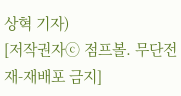상혁 기자)
[저작권자ⓒ 점프볼. 무단전재-재배포 금지]